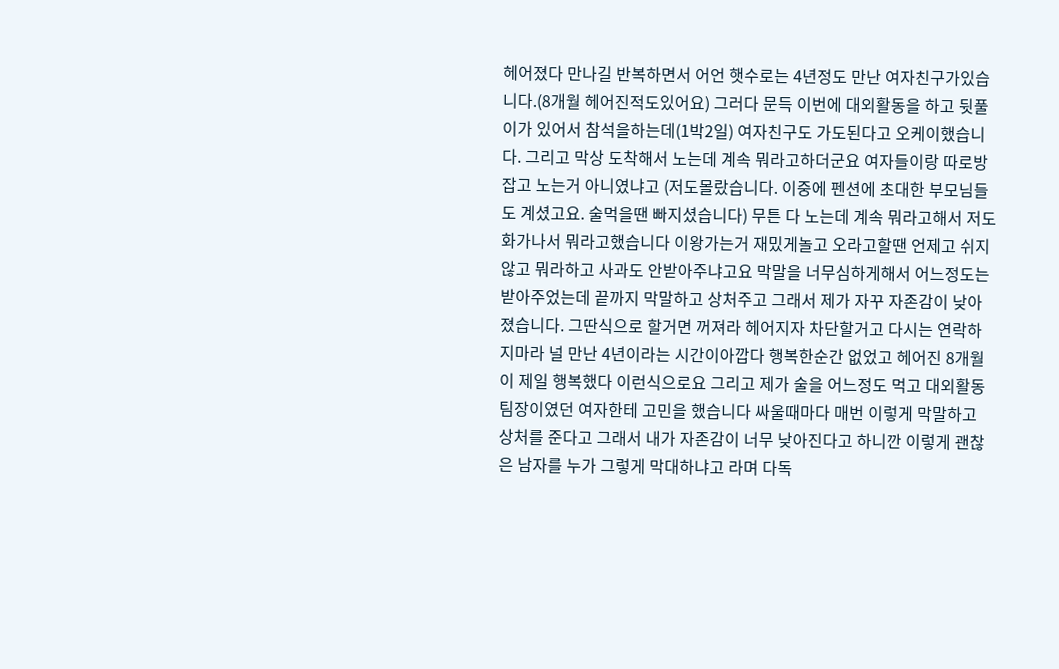헤어졌다 만나길 반복하면서 어언 햇수로는 4년정도 만난 여자친구가있습니다.(8개월 헤어진적도있어요) 그러다 문득 이번에 대외활동을 하고 뒷풀이가 있어서 참석을하는데(1박2일) 여자친구도 가도된다고 오케이했습니다. 그리고 막상 도착해서 노는데 계속 뭐라고하더군요 여자들이랑 따로방잡고 노는거 아니였냐고 (저도몰랐습니다. 이중에 펜션에 초대한 부모님들도 계셨고요. 술먹을땐 빠지셨습니다) 무튼 다 노는데 계속 뭐라고해서 저도 화가나서 뭐라고했습니다 이왕가는거 재밌게놀고 오라고할땐 언제고 쉬지않고 뭐라하고 사과도 안받아주냐고요 막말을 너무심하게해서 어느정도는 받아주었는데 끝까지 막말하고 상처주고 그래서 제가 자꾸 자존감이 낮아졌습니다. 그딴식으로 할거면 꺼져라 헤어지자 차단할거고 다시는 연락하지마라 널 만난 4년이라는 시간이아깝다 행복한순간 없었고 헤어진 8개월이 제일 행복했다 이런식으로요 그리고 제가 술을 어느정도 먹고 대외활동 팀장이였던 여자한테 고민을 했습니다 싸울때마다 매번 이렇게 막말하고 상처를 준다고 그래서 내가 자존감이 너무 낮아진다고 하니깐 이렇게 괜찮은 남자를 누가 그렇게 막대하냐고 라며 다독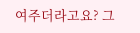여주더라고요? 그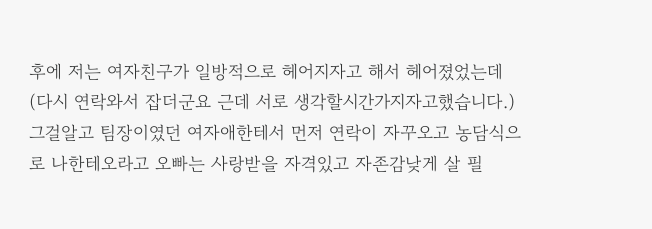후에 저는 여자친구가 일방적으로 헤어지자고 해서 헤어졌었는데 (다시 연락와서 잡더군요 근데 서로 생각할시간가지자고했습니다.) 그걸알고 팀장이였던 여자애한테서 먼저 연락이 자꾸오고 농담식으로 나한테오라고 오빠는 사랑받을 자격있고 자존감낮게 살 필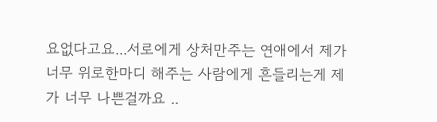요없다고요...서로에게 상처만주는 연애에서 제가 너무 위로한마디 해주는 사람에게 흔들리는게 제가 너무 나쁜걸까요 ..